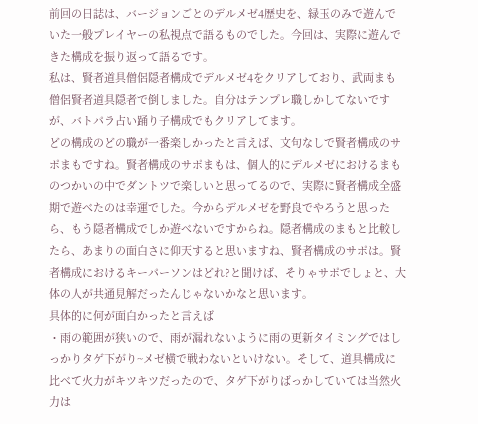前回の日誌は、バージョンごとのデルメゼ4歴史を、緑玉のみで遊んでいた一般プレイヤーの私視点で語るものでした。今回は、実際に遊んできた構成を振り返って語るです。
私は、賢者道具僧侶隠者構成でデルメゼ4をクリアしており、武両まも僧侶賢者道具隠者で倒しました。自分はテンプレ職しかしてないですが、バトパラ占い踊り子構成でもクリアしてます。
どの構成のどの職が一番楽しかったと言えば、文句なしで賢者構成のサポまもですね。賢者構成のサポまもは、個人的にデルメゼにおけるまものつかいの中でダントツで楽しいと思ってるので、実際に賢者構成全盛期で遊べたのは幸運でした。今からデルメゼを野良でやろうと思ったら、もう隠者構成でしか遊べないですからね。隠者構成のまもと比較したら、あまりの面白さに仰天すると思いますね、賢者構成のサポは。賢者構成におけるキーパーソンはどれ?と聞けば、そりゃサポでしょと、大体の人が共通見解だったんじゃないかなと思います。
具体的に何が面白かったと言えば
・雨の範囲が狭いので、雨が漏れないように雨の更新タイミングではしっかりタゲ下がり~メゼ横で戦わないといけない。そして、道具構成に比べて火力がキツキツだったので、タゲ下がりばっかしていては当然火力は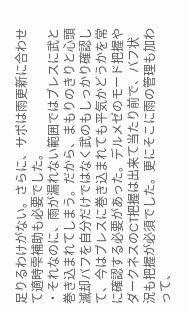足りるわけがない。さらに、サポは雨更新に合わせて適時雫補助も必要でした。
・それなのに、雨が漏れない範囲ではブレスに武と巻き込まれてしまう。だから、まもりのきりと心頭滅却バフを自分だけではなく武のもしっかり確認して、今はブレスに巻き込まれても平気かどうかを常に確認する必要があった。デルメゼのモード把握やダークネスのCT把握は出来て当たり前で、バフ状況も把握が必須でした。更にそこに雨の管理も加わって、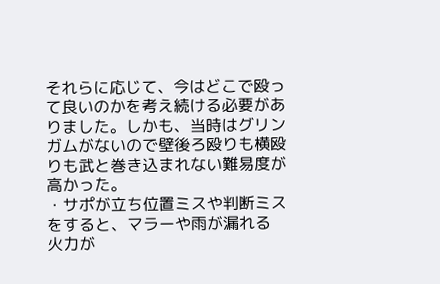それらに応じて、今はどこで殴って良いのかを考え続ける必要がありました。しかも、当時はグリンガムがないので壁後ろ殴りも横殴りも武と巻き込まれない難易度が高かった。
・サポが立ち位置ミスや判断ミスをすると、マラーや雨が漏れる 火力が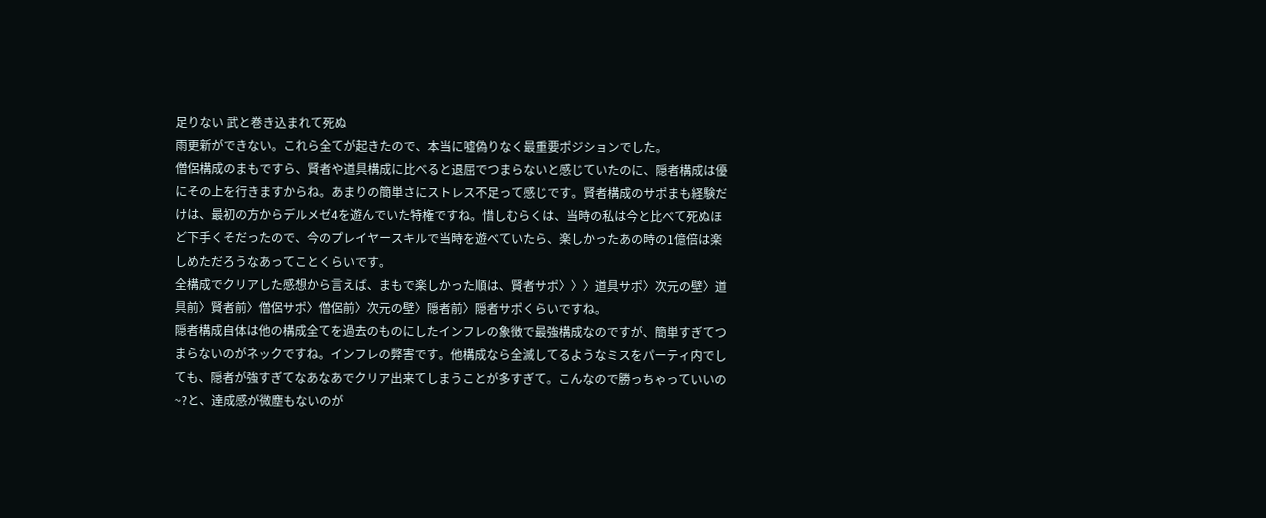足りない 武と巻き込まれて死ぬ
雨更新ができない。これら全てが起きたので、本当に嘘偽りなく最重要ポジションでした。
僧侶構成のまもですら、賢者や道具構成に比べると退屈でつまらないと感じていたのに、隠者構成は優にその上を行きますからね。あまりの簡単さにストレス不足って感じです。賢者構成のサポまも経験だけは、最初の方からデルメゼ4を遊んでいた特権ですね。惜しむらくは、当時の私は今と比べて死ぬほど下手くそだったので、今のプレイヤースキルで当時を遊べていたら、楽しかったあの時の1億倍は楽しめただろうなあってことくらいです。
全構成でクリアした感想から言えば、まもで楽しかった順は、賢者サポ〉〉〉道具サポ〉次元の壁〉道具前〉賢者前〉僧侶サポ〉僧侶前〉次元の壁〉隠者前〉隠者サポくらいですね。
隠者構成自体は他の構成全てを過去のものにしたインフレの象徴で最強構成なのですが、簡単すぎてつまらないのがネックですね。インフレの弊害です。他構成なら全滅してるようなミスをパーティ内でしても、隠者が強すぎてなあなあでクリア出来てしまうことが多すぎて。こんなので勝っちゃっていいの~?と、達成感が微塵もないのが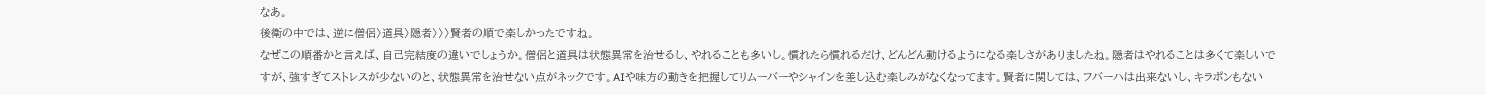なあ。
後衛の中では、逆に僧侶〉道具〉隠者〉〉〉賢者の順で楽しかったですね。
なぜこの順番かと言えば、自己完結度の違いでしょうか。僧侶と道具は状態異常を治せるし、やれることも多いし。慣れたら慣れるだけ、どんどん動けるようになる楽しさがありましたね。隠者はやれることは多くて楽しいですが、強すぎてストレスが少ないのと、状態異常を治せない点がネックです。AIや味方の動きを把握してリムーバーやシャインを差し込む楽しみがなくなってます。賢者に関しては、フバーハは出来ないし、キラポンもない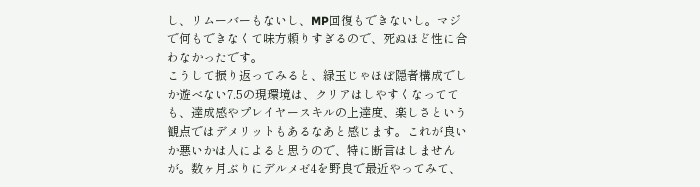し、リムーバーもないし、MP回復もできないし。マジで何もできなくて味方頼りすぎるので、死ぬほど性に合わなかったです。
こうして振り返ってみると、緑玉じゃほぼ隠者構成でしか遊べない7.5の現環境は、クリアはしやすくなってても、達成感やプレイヤースキルの上達度、楽しさという観点ではデメリットもあるなあと感じます。これが良いか悪いかは人によると思うので、特に断言はしませんが。数ヶ月ぶりにデルメゼ4を野良で最近やってみて、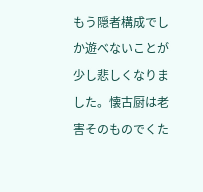もう隠者構成でしか遊べないことが少し悲しくなりました。懐古厨は老害そのものでくた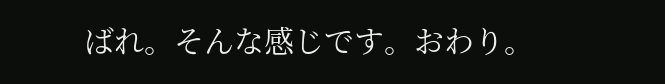ばれ。そんな感じです。おわり。